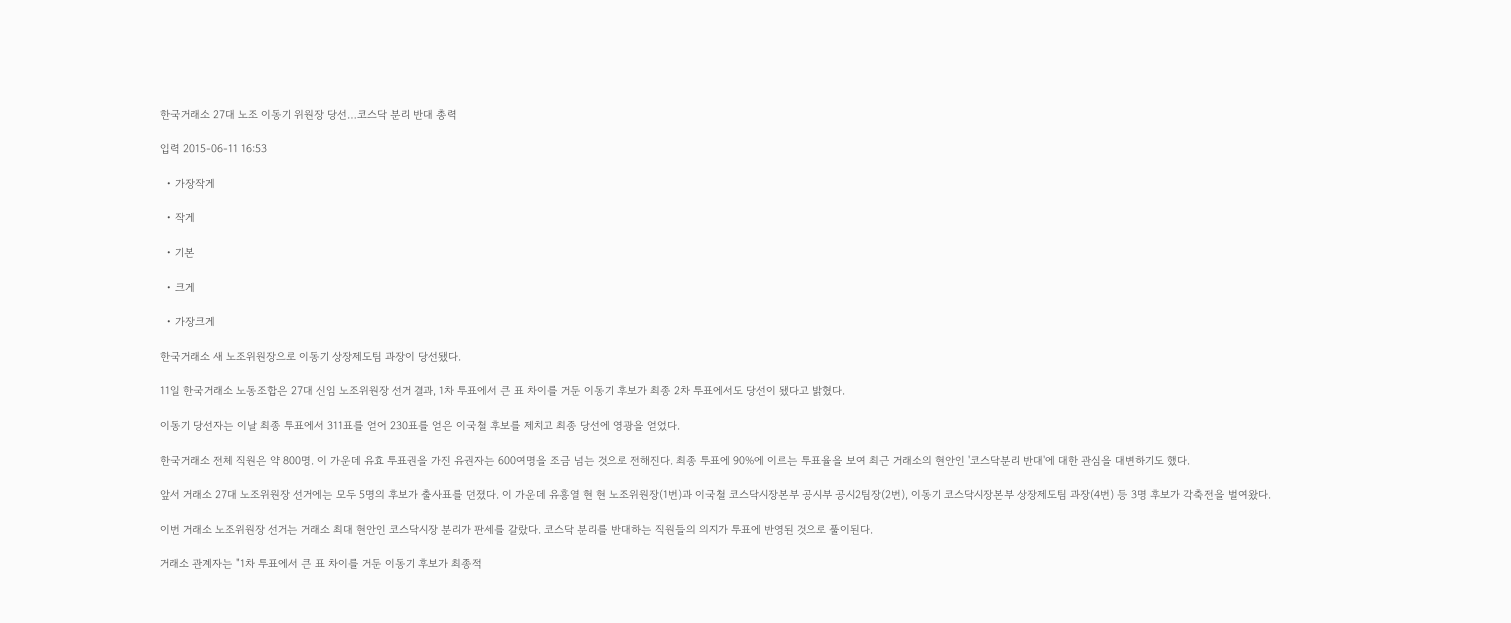한국거래소 27대 노조 이동기 위원장 당선…코스닥 분리 반대 총력

입력 2015-06-11 16:53

  • 가장작게

  • 작게

  • 기본

  • 크게

  • 가장크게

한국거래소 새 노조위원장으로 이동기 상장제도팀 과장이 당선됐다.

11일 한국거래소 노동조합은 27대 신임 노조위원장 선거 결과, 1차 투표에서 큰 표 차이를 거둔 이동기 후보가 최종 2차 투표에서도 당선이 됐다고 밝혔다.

이동기 당선자는 이날 최종 투표에서 311표를 얻어 230표를 얻은 이국철 후보를 제치고 최종 당선에 영광을 얻었다.

한국거래소 전체 직원은 약 800명. 이 가운데 유효 투표권을 가진 유권자는 600여명을 조금 넘는 것으로 전해진다. 최종 투표에 90%에 이르는 투표율을 보여 최근 거래소의 현안인 '코스닥분리 반대'에 대한 관심을 대변하기도 했다.

앞서 거래소 27대 노조위원장 선거에는 모두 5명의 후보가 출사표를 던졌다. 이 가운데 유흥열 현 현 노조위원장(1번)과 이국철 코스닥시장본부 공시부 공시2팀장(2번), 이동기 코스닥시장본부 상장제도팀 과장(4번) 등 3명 후보가 각축전을 벌여왔다.

이번 거래소 노조위원장 선거는 거래소 최대 현안인 코스닥시장 분리가 판세를 갈랐다. 코스닥 분리를 반대하는 직원들의 의지가 투표에 반영된 것으로 풀이된다.

거래소 관계자는 "1차 투표에서 큰 표 차이를 거둔 이동기 후보가 최종적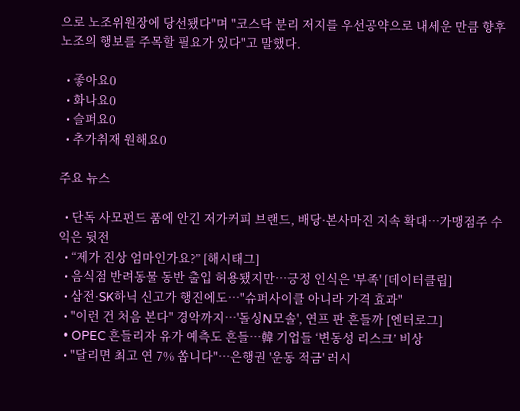으로 노조위원장에 당선됐다"며 "코스닥 분리 저지를 우선공약으로 내세운 만큼 향후 노조의 행보를 주목할 필요가 있다"고 말했다.

  • 좋아요0
  • 화나요0
  • 슬퍼요0
  • 추가취재 원해요0

주요 뉴스

  • 단독 사모펀드 품에 안긴 저가커피 브랜드, 배당·본사마진 지속 확대…가맹점주 수익은 뒷전
  • “제가 진상 엄마인가요?” [해시태그]
  • 음식점 반려동물 동반 출입 허용됐지만…긍정 인식은 '부족' [데이터클립]
  • 삼전·SK하닉 신고가 행진에도⋯"슈퍼사이클 아니라 가격 효과"
  • "이런 건 처음 본다" 경악까지⋯'돌싱N모솔', 연프 판 흔들까 [엔터로그]
  • OPEC 흔들리자 유가 예측도 흔들…韓 기업들 ‘변동성 리스크’ 비상
  • "달리면 최고 연 7% 쏩니다"…은행권 '운동 적금' 러시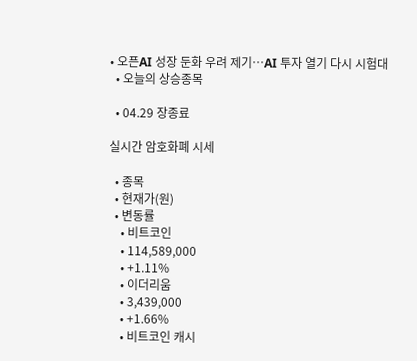• 오픈AI 성장 둔화 우려 제기⋯AI 투자 열기 다시 시험대
  • 오늘의 상승종목

  • 04.29 장종료

실시간 암호화폐 시세

  • 종목
  • 현재가(원)
  • 변동률
    • 비트코인
    • 114,589,000
    • +1.11%
    • 이더리움
    • 3,439,000
    • +1.66%
    • 비트코인 캐시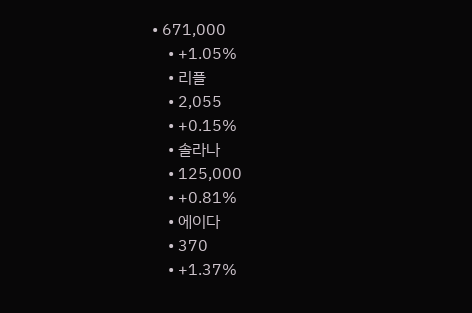• 671,000
    • +1.05%
    • 리플
    • 2,055
    • +0.15%
    • 솔라나
    • 125,000
    • +0.81%
    • 에이다
    • 370
    • +1.37%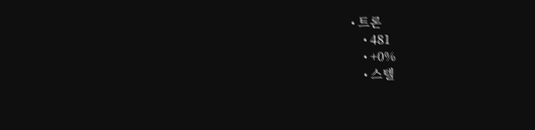• 트론
    • 481
    • +0%
    • 스텔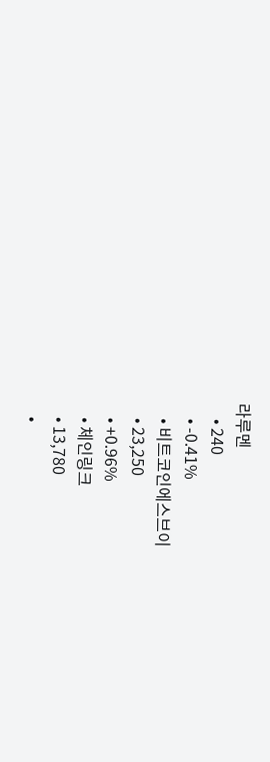라루멘
    • 240
    • -0.41%
    • 비트코인에스브이
    • 23,250
    • +0.96%
    • 체인링크
    • 13,780
    •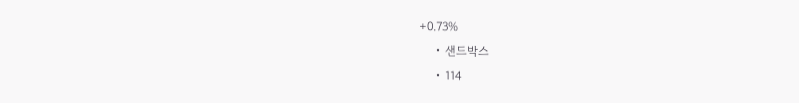+0.73%
    • 샌드박스
    • 114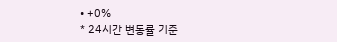• +0%
* 24시간 변동률 기준